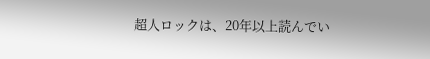超人ロックは、20年以上読んでい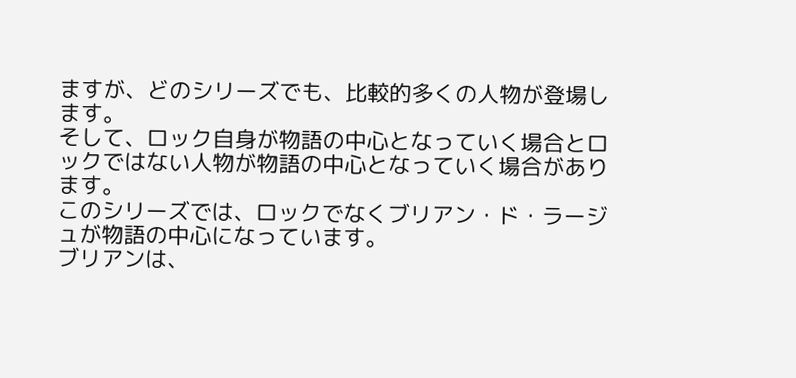ますが、どのシリーズでも、比較的多くの人物が登場します。
そして、ロック自身が物語の中心となっていく場合とロックではない人物が物語の中心となっていく場合があります。
このシリーズでは、ロックでなくブリアン・ド・ラージュが物語の中心になっています。
ブリアンは、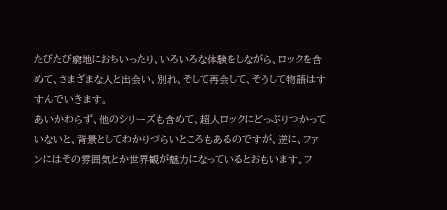たびたび窮地におちいったり、いろいろな体験をしながら、ロックを含めて、さまざまな人と出会い、別れ、そして再会して、そうして物語はすすんでいきます。
あいかわらず、他のシリーズも含めて、超人ロックにどっぷりつかっていないと、背景としてわかりづらいところもあるのですが、逆に、ファンにはその雰囲気とか世界観が魅力になっているとおもいます。フ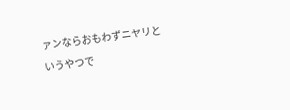ァンならおもわずニヤリというやつで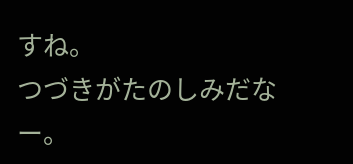すね。
つづきがたのしみだなー。